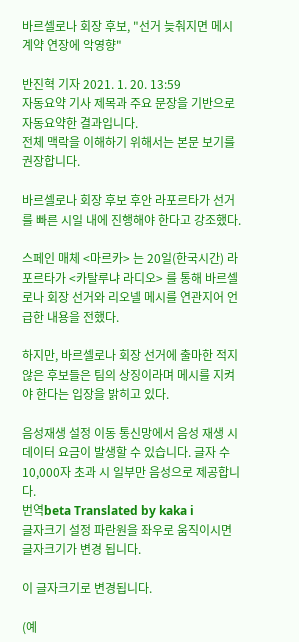바르셀로나 회장 후보, "선거 늦춰지면 메시 계약 연장에 악영향"

반진혁 기자 2021. 1. 20. 13:59
자동요약 기사 제목과 주요 문장을 기반으로 자동요약한 결과입니다.
전체 맥락을 이해하기 위해서는 본문 보기를 권장합니다.

바르셀로나 회장 후보 후안 라포르타가 선거를 빠른 시일 내에 진행해야 한다고 강조했다.

스페인 매체 <마르카> 는 20일(한국시간) 라포르타가 <카탈루냐 라디오> 를 통해 바르셀로나 회장 선거와 리오넬 메시를 연관지어 언급한 내용을 전했다.

하지만, 바르셀로나 회장 선거에 출마한 적지 않은 후보들은 팀의 상징이라며 메시를 지켜야 한다는 입장을 밝히고 있다.

음성재생 설정 이동 통신망에서 음성 재생 시 데이터 요금이 발생할 수 있습니다. 글자 수 10,000자 초과 시 일부만 음성으로 제공합니다.
번역beta Translated by kaka i
글자크기 설정 파란원을 좌우로 움직이시면 글자크기가 변경 됩니다.

이 글자크기로 변경됩니다.

(예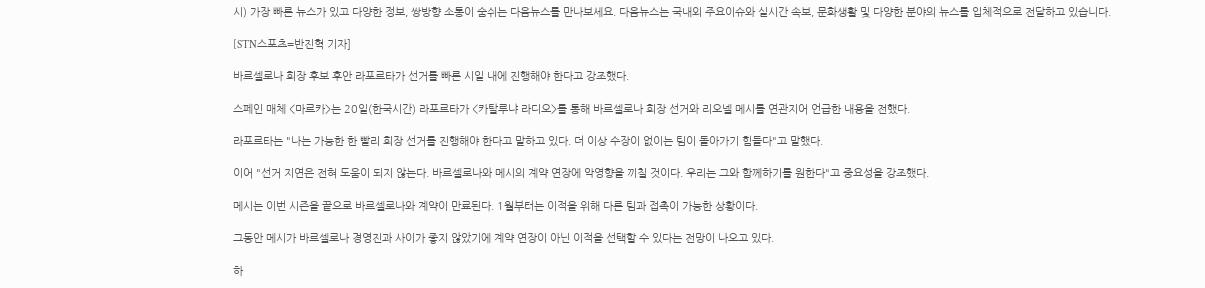시) 가장 빠른 뉴스가 있고 다양한 정보, 쌍방향 소통이 숨쉬는 다음뉴스를 만나보세요. 다음뉴스는 국내외 주요이슈와 실시간 속보, 문화생활 및 다양한 분야의 뉴스를 입체적으로 전달하고 있습니다.

[STN스포츠=반진혁 기자]

바르셀로나 회장 후보 후안 라포르타가 선거를 빠른 시일 내에 진행해야 한다고 강조했다.

스페인 매체 <마르카>는 20일(한국시간) 라포르타가 <카탈루냐 라디오>를 통해 바르셀로나 회장 선거와 리오넬 메시를 연관지어 언급한 내용을 전했다.

라포르타는 "나는 가능한 한 빨리 회장 선거를 진행해야 한다고 말하고 있다. 더 이상 수장이 없이는 팀이 돌아가기 힘들다"고 말했다.

이어 "선거 지연은 전혀 도움이 되지 않는다. 바르셀로나와 메시의 계약 연장에 악영향을 끼칠 것이다. 우리는 그와 함께하기를 원한다"고 중요성을 강조했다.

메시는 이번 시즌을 끝으로 바르셀로나와 계약이 만료된다. 1월부터는 이적을 위해 다른 팀과 접촉이 가능한 상황이다.

그동안 메시가 바르셀로나 경영진과 사이가 좋지 않았기에 계약 연장이 아닌 이적을 선택할 수 있다는 전망이 나오고 있다.

하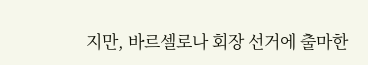지만, 바르셀로나 회장 선거에 출마한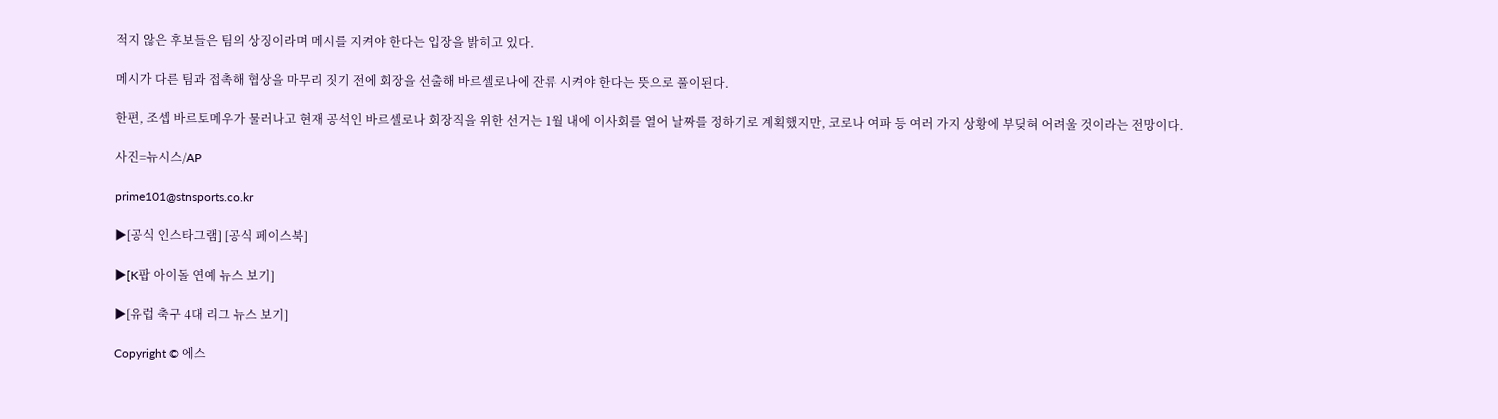적지 않은 후보들은 팀의 상징이라며 메시를 지켜야 한다는 입장을 밝히고 있다.

메시가 다른 팀과 접촉해 협상을 마무리 짓기 전에 회장을 선출해 바르셀로나에 잔류 시켜야 한다는 뜻으로 풀이된다.

한편, 조셉 바르토메우가 물러나고 현재 공석인 바르셀로나 회장직을 위한 선거는 1월 내에 이사회를 열어 날짜를 정하기로 계획했지만, 코로나 여파 등 여러 가지 상황에 부딪혀 어려울 것이라는 전망이다.

사진=뉴시스/AP

prime101@stnsports.co.kr

▶[공식 인스타그램] [공식 페이스북]

▶[K팝 아이돌 연예 뉴스 보기]

▶[유럽 축구 4대 리그 뉴스 보기]

Copyright © 에스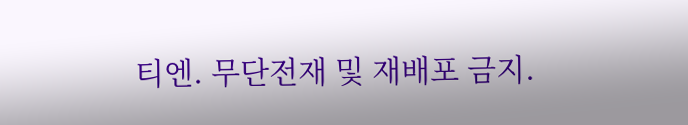티엔. 무단전재 및 재배포 금지.